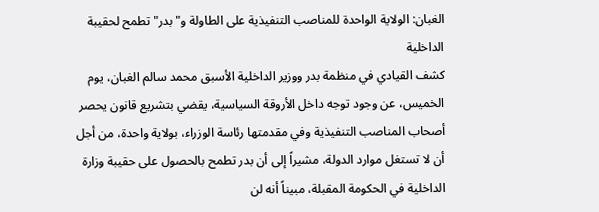الغبان: الولاية الواحدة للمناصب التنفيذية على الطاولة و"بدر" تطمح لحقيبة الداخلية
كشف القيادي في منظمة بدر ووزير الداخلية الأسبق محمد سالم الغبان، يوم الخميس، عن وجود توجه داخل الأروقة السياسية، يقضي بتشريع قانون يحصر أصحاب المناصب التنفيذية وفي مقدمتها رئاسة الوزراء، بولاية واحدة، من أجل أن لا تستغل موارد الدولة، مشيراً إلى أن بدر تطمح بالحصول على حقيبة وزارة الداخلية في الحكومة المقبلة، مبيناً أنه لن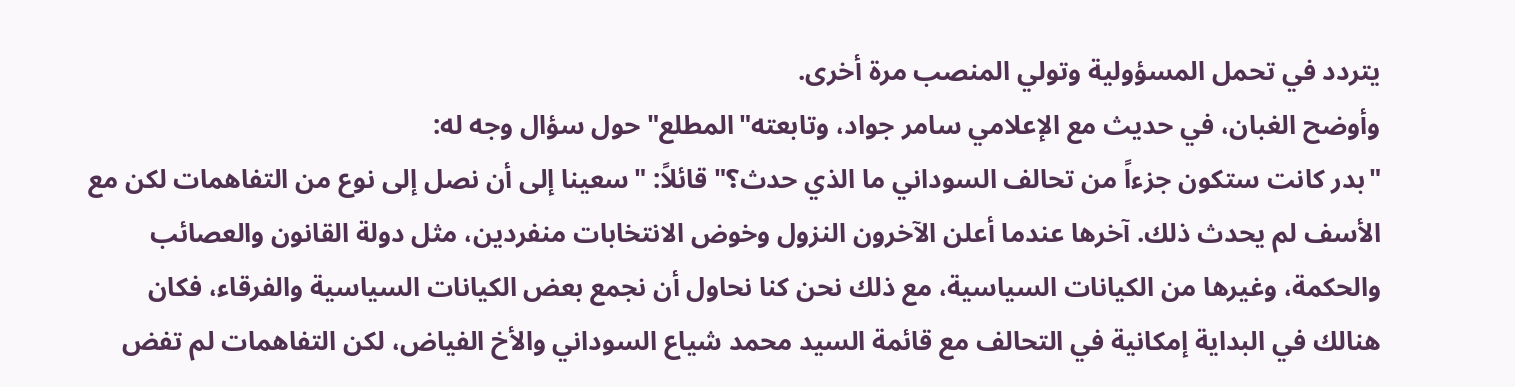يتردد في تحمل المسؤولية وتولي المنصب مرة أخرى.
وأوضح الغبان، في حديث مع الإعلامي سامر جواد، وتابعته"المطلع" حول سؤال وجه له:
"بدر كانت ستكون جزءاً من تحالف السوداني ما الذي حدث؟" قائلاً: "سعينا إلى أن نصل إلى نوع من التفاهمات لكن مع الأسف لم يحدث ذلك. آخرها عندما أعلن الآخرون النزول وخوض الانتخابات منفردين، مثل دولة القانون والعصائب والحكمة، وغيرها من الكيانات السياسية، مع ذلك نحن كنا نحاول أن نجمع بعض الكيانات السياسية والفرقاء، فكان هنالك في البداية إمكانية في التحالف مع قائمة السيد محمد شياع السوداني والأخ الفياض، لكن التفاهمات لم تفض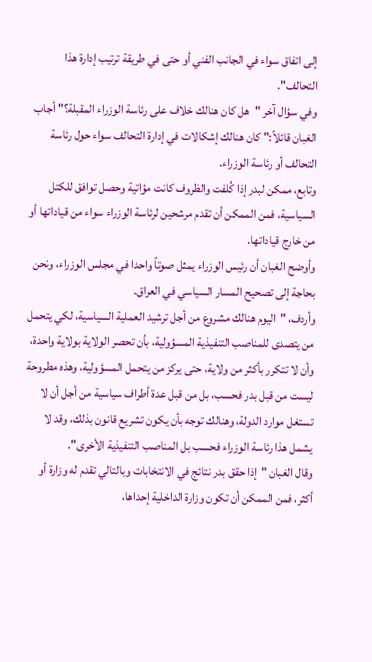إلى اتفاق سواء في الجانب الفني أو حتى في طريقة ترتيب إدارة هذا التحالف".
وفي سؤال آخر "هل كان هنالك خلاف على رئاسة الوزراء المقبلة؟" أجاب الغبان قائلاً:" كان هنالك إشكالات في إدارة التحالف سواء حول رئاسة التحالف أو رئاسة الوزراء.
وتابع، ممكن لبدر إذا كُلفت والظروف كانت مؤاتية وحصل توافق للكتل السياسية، فمن الممكن أن تقدم مرشحين لرئاسة الوزراء سواء من قياداتها أو من خارج قياداتها.
وأوضح الغبان أن رئيس الوزراء يمثل صوتاً واحدا في مجلس الوزراء، ونحن بحاجة إلى تصحيح المسار السياسي في العراق.
وأردف، "اليوم هنالك مشروع من أجل ترشيد العملية السياسية، لكي يتحمل من يتصدى للمناصب التنفيذية المسؤولية، بأن تحصر الولاية بولاية واحدة، وأن لا تتكرر بأكثر من ولاية، حتى يركز من يتحمل المسؤولية، وهذه مطروحة ليست من قبل بدر فحسب، بل من قبل عدة أطراف سياسية من أجل أن لا تستغل موارد الدولة، وهنالك توجه بأن يكون تشريع قانون بذلك، وقد لا يشمل هذا رئاسة الوزراء فحسب بل المناصب التنفيذية الأخرى".
وقال الغبان "إذا حقق بدر نتائج في الانتخابات وبالتالي تقدم له وزارة أو أكثر، فمن الممكن أن تكون وزارة الداخلية إحداها،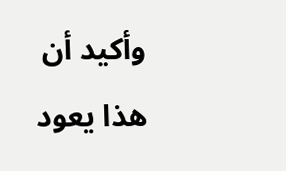وأكيد أن هذا يعود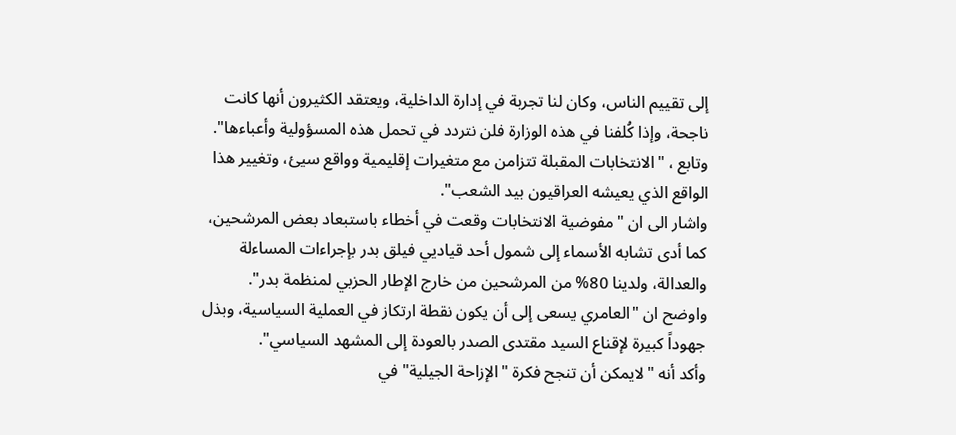إلى تقييم الناس، وكان لنا تجربة في إدارة الداخلية، ويعتقد الكثيرون أنها كانت ناجحة، وإذا كُلفنا في هذه الوزارة فلن نتردد في تحمل هذه المسؤولية وأعباءها".
وتابع ، "الانتخابات المقبلة تتزامن مع متغيرات إقليمية وواقع سيئ، وتغيير هذا الواقع الذي يعيشه العراقيون بيد الشعب".
واشار الى ان "مفوضية الانتخابات وقعت في أخطاء باستبعاد بعض المرشحين، كما أدى تشابه الأسماء إلى شمول أحد قياديي فيلق بدر بإجراءات المساءلة والعدالة، ولدينا 80% من المرشحين من خارج الإطار الحزبي لمنظمة بدر".
واوضح ان "العامري يسعى إلى أن يكون نقطة ارتكاز في العملية السياسية، وبذل جهوداً كبيرة لإقناع السيد مقتدى الصدر بالعودة إلى المشهد السياسي".
وأكد أنه "لايمكن أن تنجح فكرة "الإزاحة الجيلية" في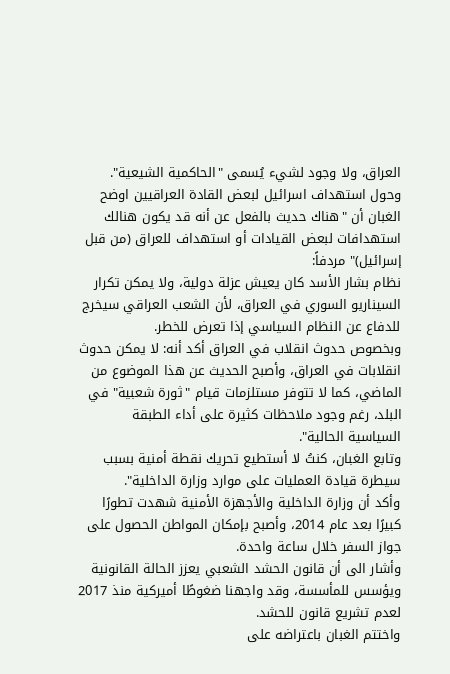العراق، ولا وجود لشيء يُسمى "الحاكمية الشيعية".
وحول استهداف اسرائيل لبعض القادة العراقيين اوضح الغبان أن "هناك حديث بالفعل عن أنه قد يكون هنالك استهدافات لبعض القيادات أو استهداف للعراق (من قبل إسرائيل)" مردفاً:
نظام بشار الأسد كان يعيش عزلة دولية، ولا يمكن تكرار السيناريو السوري في العراق، لأن الشعب العراقي سيخرج للدفاع عن النظام السياسي إذا تعرض للخطر.
وبخصوص حدوث انقلاب في العراق أكد أنه: لا يمكن حدوث انقلابات في العراق، وأصبح الحديث عن هذا الموضوع من الماضي، كما لا تتوفر مستلزمات قيام "ثورة شعبية" في البلد، رغم وجود ملاحظات كثيرة على أداء الطبقة السياسية الحالية".
وتابع الغبان، كنتُ لا أستطيع تحريك نقطة أمنية بسبب سيطرة قيادة العمليات على موارد وزارة الداخلية".
وأكد أن وزارة الداخلية والأجهزة الأمنية شهدت تطورًا كبيرًا بعد عام 2014، وأصبح بإمكان المواطن الحصول على جواز السفر خلال ساعة واحدة.
وأشار الى أن قانون الحشد الشعبي يعزز الحالة القانونية ويؤسس للمأسسة، وقد واجهنا ضغوطًا أميركية منذ 2017 لعدم تشريع قانون للحشد.
واختتم الغبان باعتراضه على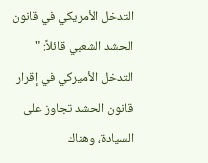التدخل الأمريكي في قانون الحشد الشعبي قائلاً: " التدخل الأميركي في إقرار قانون الحشد تجاوز على السيادة، وهناك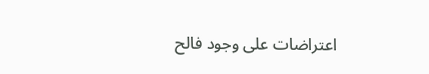اعتراضات على وجود فالح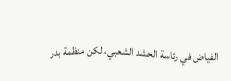الفياض في رئاسة الحشد الشعبي، لكن منظمة بدر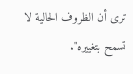ترى أن الظروف الحالية لا تسمح بتغييره".